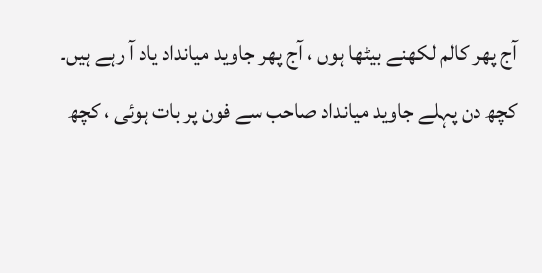آج پھر کالم لکھنے بیٹھا ہوں ، آج پھر جاوید میانداد یاد آ رہے ہیں۔ کچھ دن پہلے جاوید میانداد صاحب سے فون پر بات ہوئی ، کچھ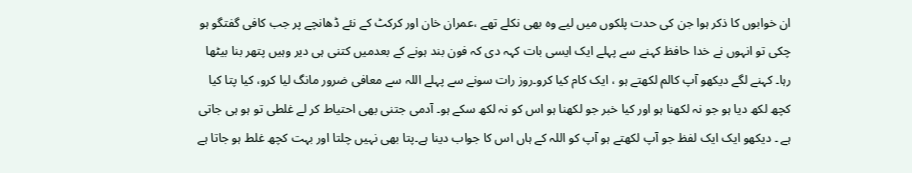ان خوابوں کا ذکر ہوا جن کی حدت پلکوں میں لیے وہ بھی نکلے تھے ،عمران خان اور کرکٹ کے نئے ڈھانچے پر جب کافی گفتگو ہو چکی تو انہوں نے خدا حافظ کہنے سے پہلے ایک ایسی بات کہہ دی کہ فون بند ہونے کے بعدمیں کتنی ہی دیر وہیں پتھر بنا بیٹھا رہا۔ کہنے لگے دیکھو آپ کالم لکھتے ہو ، ایک کام کیا کرو۔روز رات سونے سے پہلے اللہ سے معافی ضرور مانگ لیا کرو، کیا پتا کیا کچھ لکھ دیا ہو جو نہ لکھنا ہو اور کیا خبر جو لکھنا ہو اس کو نہ لکھ سکے ہو۔ آدمی جتنی بھی احتیاط کر لے غلطی تو ہو ہی جاتی ہے ۔ دیکھو ایک ایک لفظ جو آپ لکھتے ہو آپ کو اللہ کے ہاں اس کا جواب دینا ہے۔پتا بھی نہیں چلتا اور بہت کچھ غلط ہو جاتا ہے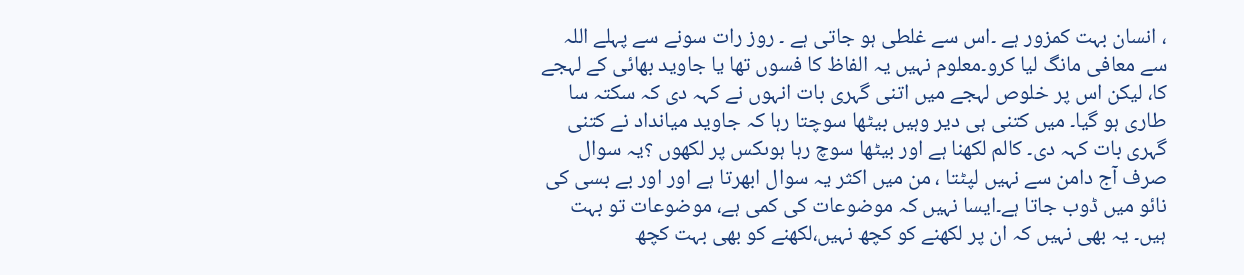، انسان بہت کمزور ہے ۔اس سے غلطی ہو جاتی ہے ۔ روز رات سونے سے پہلے اللہ سے معافی مانگ لیا کرو۔معلوم نہیں یہ الفاظ کا فسوں تھا یا جاوید بھائی کے لہجے کا، لیکن اس پر خلوص لہجے میں اتنی گہری بات انہوں نے کہہ دی کہ سکتہ سا طاری ہو گیا۔ میں کتنی ہی دیر وہیں بیٹھا سوچتا رہا کہ جاوید میانداد نے کتنی گہری بات کہہ دی۔ کالم لکھنا ہے اور بیٹھا سوچ رہا ہوںکس پر لکھوں ؟یہ سوال صرف آج دامن سے نہیں لپٹتا ، من میں اکثر یہ سوال ابھرتا ہے اور اور بے بسی کی نائو میں ڈوب جاتا ہے۔ایسا نہیں کہ موضوعات کی کمی ہے، موضوعات تو بہت ہیں۔ یہ بھی نہیں کہ ان پر لکھنے کو کچھ نہیں،لکھنے کو بھی بہت کچھ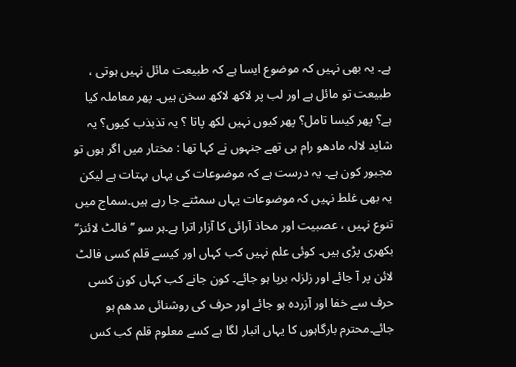ہے۔ یہ بھی نہیں کہ موضوع ایسا ہے کہ طبیعت مائل نہیں ہوتی ، طبیعت تو مائل ہے اور لب پر لاکھ لاکھ سخن ہیں۔ پھر معاملہ کیا ہے؟ پھر کیسا تامل؟ پھر کیوں نہیں لکھ پاتا ؟ یہ تذبذب کیوں؟ یہ شاید لالہ مادھو رام ہی تھے جنہوں نے کہا تھا : مختار میں اگر ہوں تو مجبور کون ہے۔ یہ درست ہے کہ موضوعات کی یہاں بہتات ہے لیکن یہ بھی غلط نہیں کہ موضوعات یہاں سمٹتے جا رہے ہیں۔سماج میں تنوع نہیں ، عصبیت اور محاذ آرائی کا آزار اترا ہے۔ہر سو ’’ فالٹ لائنز‘‘ بکھری پڑی ہیں۔ کوئی علم نہیں کب کہاں اور کیسے قلم کسی فالٹ لائن پر آ جائے اور زلزلہ برپا ہو جائے۔ کون جانے کب کہاں کون کسی حرف سے خفا اور آزردہ ہو جائے اور حرف کی روشنائی مدھم ہو جائے۔محترم بارگاہوں کا یہاں انبار لگا ہے کسے معلوم قلم کب کس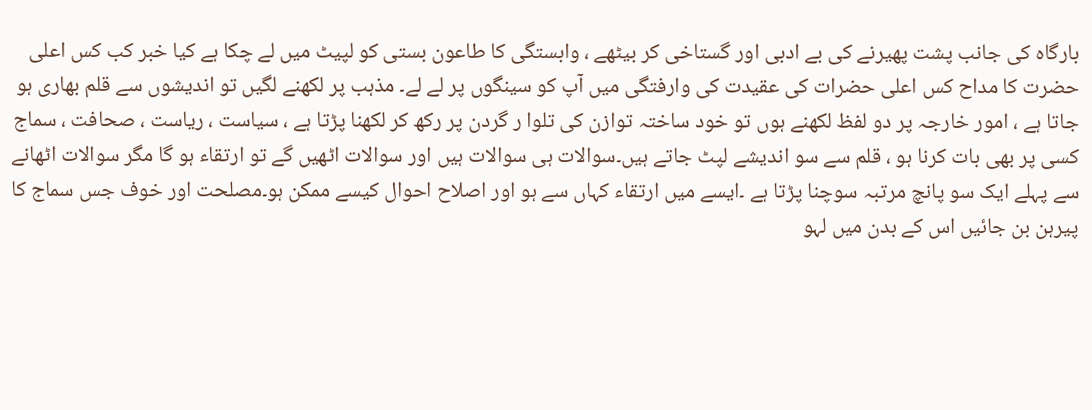بارگاہ کی جانب پشت پھیرنے کی بے ادبی اور گستاخی کر بیٹھے ، وابستگی کا طاعون بستی کو لپیٹ میں لے چکا ہے کیا خبر کب کس اعلی حضرت کا مداح کس اعلی حضرات کی عقیدت کی وارفتگی میں آپ کو سینگوں پر لے لے۔ مذہب پر لکھنے لگیں تو اندیشوں سے قلم بھاری ہو جاتا ہے ، امور خارجہ پر دو لفظ لکھنے ہوں تو خود ساختہ توازن کی تلوا ر گردن پر رکھ کر لکھنا پڑتا ہے ، سیاست ، ریاست ، صحافت ، سماج کسی پر بھی بات کرنا ہو ، قلم سے سو اندیشے لپٹ جاتے ہیں۔سوالات ہی سوالات ہیں اور سوالات اٹھیں گے تو ارتقاء ہو گا مگر سوالات اٹھانے سے پہلے ایک سو پانچ مرتبہ سوچنا پڑتا ہے ۔ایسے میں ارتقاء کہاں سے ہو اور اصلاح احوال کیسے ممکن ہو۔مصلحت اور خوف جس سماج کا پیرہن بن جائیں اس کے بدن میں لہو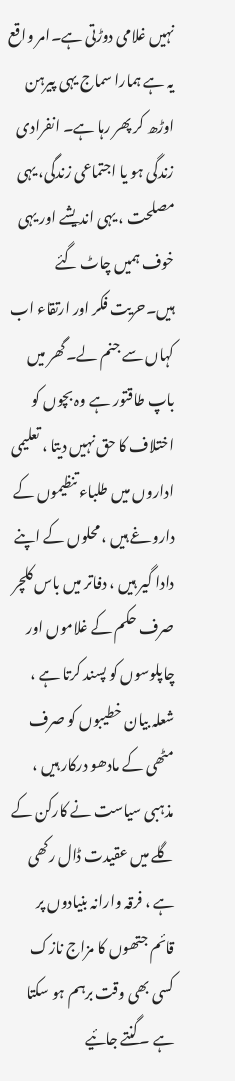نہیں غلامی دوڑتی ہے۔امر واقع یہ ہے ہمارا سماج یہی پیرہن اوڑھ کر پھر رہا ہے۔ انفرادی زندگی ہو یا اجتماعی زندگی، یہی مصلحت ، یہی اندیشے اور یہی خوف ہمیں چاٹ گئے ہیں۔حریت فکر اور ارتقاء اب کہاں سے جنم لے۔گھر میں باپ طاقتور ہے وہ بچوں کو اختلاف کا حق نہیں دیتا ، تعلیمی اداروں میں طلباء تنظیموں کے داروغے ہیں ، محلوں کے اپنے دادا گیر ہیں ، دفاتر میں باس کلچر صرف حکم کے غلاموں اور چاپلوسوں کو پسند کرتا ہے ، شعلہ بیان خطیبوں کو صرف مٹھی کے مادھو درکار ہیں ، مذہبی سیاست نے کارکن کے گلے میں عقیدت ڈال رکھی ہے ، فرقہ وارانہ بنیادوں پر قائم جتھوں کا مزاج نازک کسی بھی وقت برہم ہو سکتا ہے ۔گنتے جائیے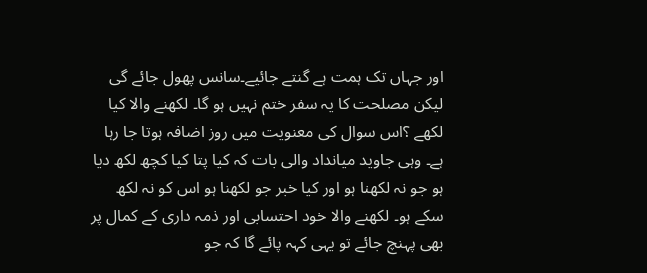اور جہاں تک ہمت ہے گنتے جائیے۔سانس پھول جائے گی لیکن مصلحت کا یہ سفر ختم نہیں ہو گا۔ لکھنے والا کیا لکھے ؟اس سوال کی معنویت میں روز اضافہ ہوتا جا رہا ہے۔ وہی جاوید میانداد والی بات کہ کیا پتا کیا کچھ لکھ دیا ہو جو نہ لکھنا ہو اور کیا خبر جو لکھنا ہو اس کو نہ لکھ سکے ہو۔ لکھنے والا خود احتسابی اور ذمہ داری کے کمال پر بھی پہنچ جائے تو یہی کہہ پائے گا کہ جو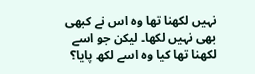نہیں لکھنا تھا وہ اس نے کبھی بھی نہیں لکھا۔ لیکن جو اسے لکھنا تھا کیا وہ اسے لکھ پایا؟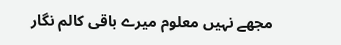مجھے نہیں معلوم میرے باقی کالم نگار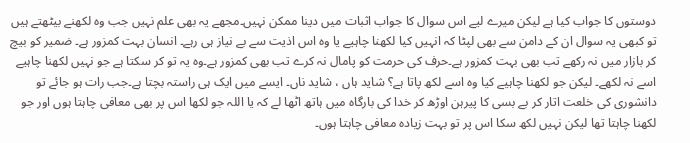دوستوں کا جواب کیا ہے لیکن میرے لیے اس سوال کا جواب اثبات میں دینا ممکن نہیں۔مجھے یہ بھی علم نہیں جب وہ لکھنے بیٹھتے ہیں تو کبھی یہ سوال ان کے دامن سے بھی لپٹا کہ انہیں کیا لکھنا چاہیے یا وہ اس اذیت سے بے نیاز ہی رہے۔ انسان بہت کمزور ہے۔ ضمیر کو بیچ کر بازار میں نہ رکھے تب بھی بہت کمزور ہے۔حرف کی حرمت کو پامال نہ کرے تب بھی کمزور ہے۔وہ یہ تو کر سکتا ہے جو نہیں لکھنا چاہیے اسے نہ لکھے۔ لیکن جو لکھنا چاہیے کیا وہ اسے لکھ پاتا ہے؟ شاید ہاں ، شاید ناں۔ ایسے میں ایک ہی راستہ بچتا ہے۔جب رات ہو جائے تو دانشوری کی خلعت اتار کر بے بسی کا پیرہن اوڑھ کر خدا کی بارگاہ میں ہاتھ اٹھا لے کہ یا اللہ جو لکھا اس پر بھی معافی چاہتا ہوں اور جو لکھنا چاہتا تھا لیکن نہیں لکھ سکا اس پر تو بہت زیادہ معافی چاہتا ہوں۔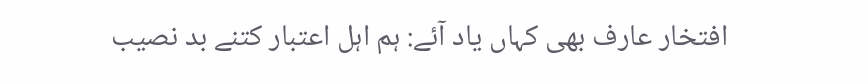افتخار عارف بھی کہاں یاد آئے: ہم اہل اعتبار کتنے بد نصیب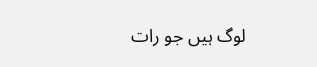لوگ ہیں جو رات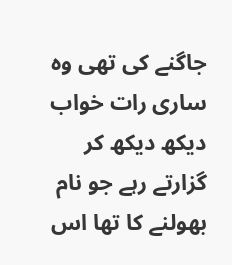جاگنے کی تھی وہ ساری رات خواب دیکھ دیکھ کر گزارتے رہے جو نام بھولنے کا تھا اس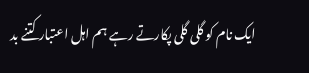ایک نام کو گلی گلی پکارتے رہے ہم اہل اعتبار کتنے بد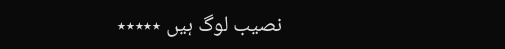نصیب لوگ ہیں ٭٭٭٭٭